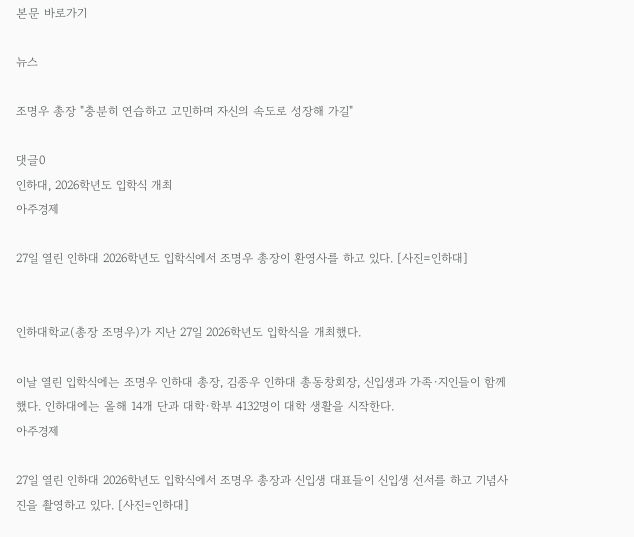본문 바로가기

뉴스

조명우 총장 "충분히 연습하고 고민하며 자신의 속도로 성장해 가길"

댓글0
인하대, 2026학년도 입학식 개최
아주경제

27일 열린 인하대 2026학년도 입학식에서 조명우 총장이 환영사를 하고 있다. [사진=인하대]


인하대학교(총장 조명우)가 지난 27일 2026학년도 입학식을 개최했다.

이날 열린 입학식에는 조명우 인하대 총장, 김종우 인하대 총동창회장, 신입생과 가족·지인들이 함께했다. 인하대에는 올해 14개 단과 대학·학부 4132명이 대학 생활을 시작한다.
아주경제

27일 열린 인하대 2026학년도 입학식에서 조명우 총장과 신입생 대표들이 신입생 선서를 하고 기념사진을 촬영하고 있다. [사진=인하대]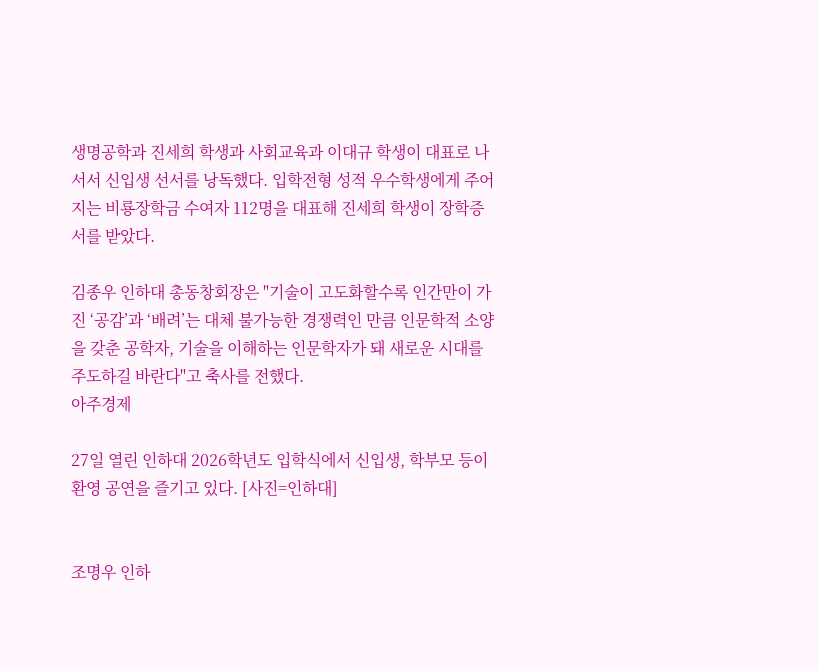생명공학과 진세희 학생과 사회교육과 이대규 학생이 대표로 나서서 신입생 선서를 낭독했다. 입학전형 성적 우수학생에게 주어지는 비룡장학금 수여자 112명을 대표해 진세희 학생이 장학증서를 받았다.

김종우 인하대 총동창회장은 "기술이 고도화할수록 인간만이 가진 ‘공감’과 ‘배려’는 대체 불가능한 경쟁력인 만큼 인문학적 소양을 갖춘 공학자, 기술을 이해하는 인문학자가 돼 새로운 시대를 주도하길 바란다"고 축사를 전했다.
아주경제

27일 열린 인하대 2026학년도 입학식에서 신입생, 학부모 등이 환영 공연을 즐기고 있다. [사진=인하대]


조명우 인하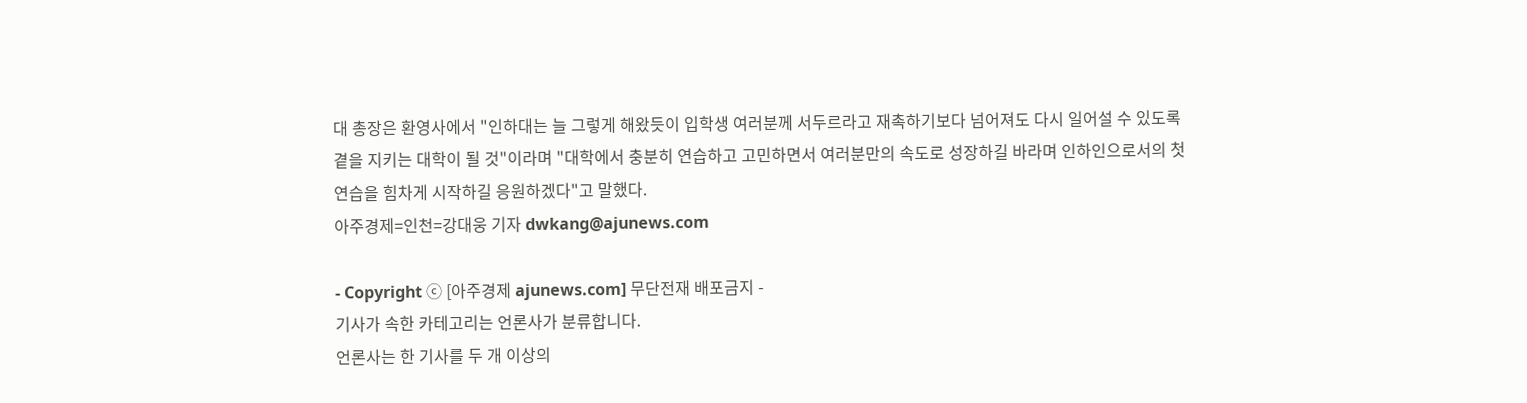대 총장은 환영사에서 "인하대는 늘 그렇게 해왔듯이 입학생 여러분께 서두르라고 재촉하기보다 넘어져도 다시 일어설 수 있도록 곁을 지키는 대학이 될 것"이라며 "대학에서 충분히 연습하고 고민하면서 여러분만의 속도로 성장하길 바라며 인하인으로서의 첫 연습을 힘차게 시작하길 응원하겠다"고 말했다.
아주경제=인천=강대웅 기자 dwkang@ajunews.com

- Copyright ⓒ [아주경제 ajunews.com] 무단전재 배포금지 -
기사가 속한 카테고리는 언론사가 분류합니다.
언론사는 한 기사를 두 개 이상의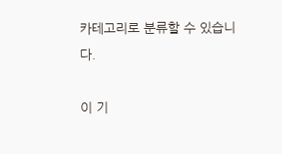카테고리로 분류할 수 있습니다.

이 기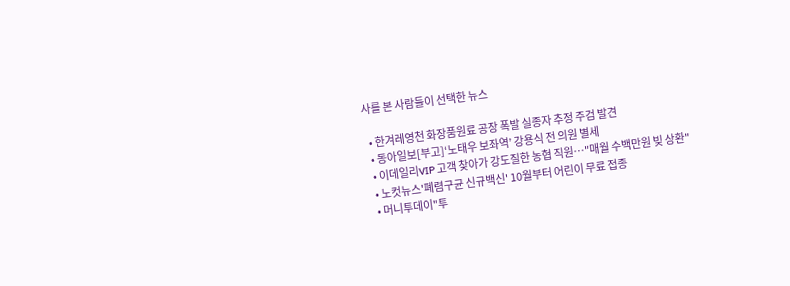사를 본 사람들이 선택한 뉴스

  • 한겨레영천 화장품원료 공장 폭발 실종자 추정 주검 발견
  • 동아일보[부고]‘노태우 보좌역’ 강용식 전 의원 별세
  • 이데일리VIP 고객 찾아가 강도질한 농협 직원…"매월 수백만원 빚 상환"
  • 노컷뉴스'폐렴구균 신규백신' 10월부터 어린이 무료 접종
  • 머니투데이"투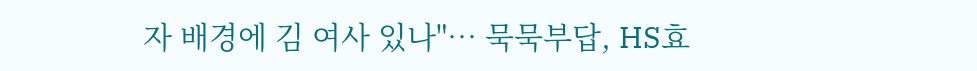자 배경에 김 여사 있나"… 묵묵부답, HS효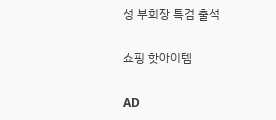성 부회장 특검 출석

쇼핑 핫아이템

AD